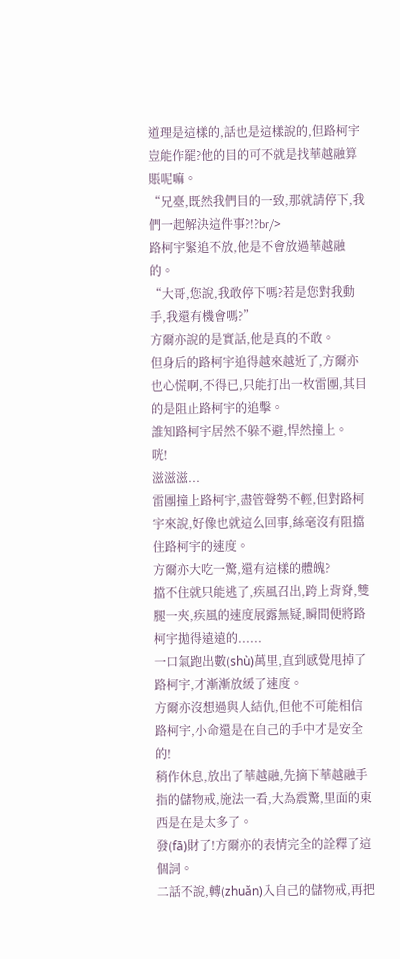道理是這樣的,話也是這樣說的,但路柯宇豈能作罷?他的目的可不就是找華越融算賬呢嘛。
“兄臺,既然我們目的一致,那就請停下,我們一起解決這件事?!?br/>
路柯宇緊追不放,他是不會放過華越融的。
“大哥,您說,我敢停下嗎?若是您對我動手,我還有機會嗎?”
方爾亦說的是實話,他是真的不敢。
但身后的路柯宇追得越來越近了,方爾亦也心慌啊,不得已,只能打出一枚雷團,其目的是阻止路柯宇的追擊。
誰知路柯宇居然不躲不避,悍然撞上。
咣!
滋滋滋...
雷團撞上路柯宇,盡管聲勢不輕,但對路柯宇來說,好像也就這么回事,絲毫沒有阻擋住路柯宇的速度。
方爾亦大吃一驚,還有這樣的體魄?
擋不住就只能逃了,疾風召出,跨上背脊,雙腿一夾,疾風的速度展露無疑,瞬間便將路柯宇拋得遠遠的......
一口氣跑出數(shù)萬里,直到感覺甩掉了路柯宇,才漸漸放緩了速度。
方爾亦沒想過與人結仇,但他不可能相信路柯宇,小命還是在自己的手中才是安全的!
稍作休息,放出了華越融,先摘下華越融手指的儲物戒,施法一看,大為震驚,里面的東西是在是太多了。
發(fā)財了!方爾亦的表情完全的詮釋了這個詞。
二話不說,轉(zhuǎn)入自己的儲物戒,再把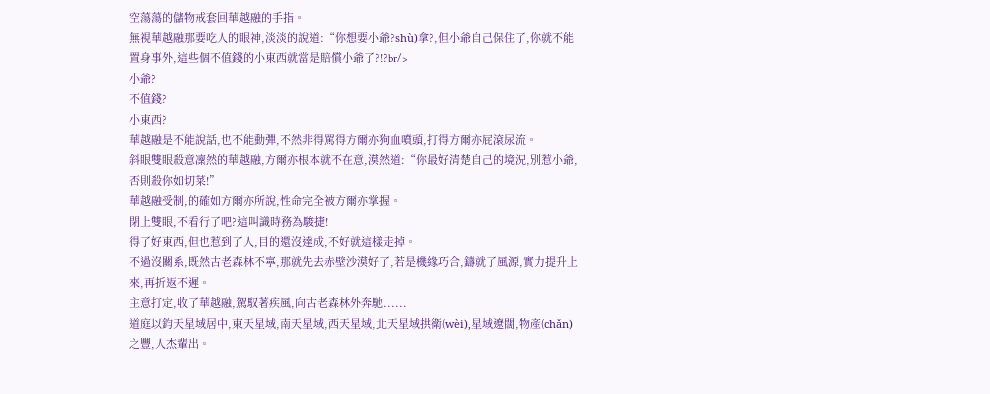空蕩蕩的儲物戒套回華越融的手指。
無視華越融那要吃人的眼神,淡淡的說道:“你想要小爺?shù)拿?,但小爺自己保住了,你就不能置身事外,這些個不值錢的小東西就當是賠償小爺了?!?br/>
小爺?
不值錢?
小東西?
華越融是不能說話,也不能動彈,不然非得罵得方爾亦狗血噴頭,打得方爾亦屁滾尿流。
斜眼雙眼殺意凜然的華越融,方爾亦根本就不在意,漠然道:“你最好清楚自己的境況,別惹小爺,否則殺你如切菜!”
華越融受制,的確如方爾亦所說,性命完全被方爾亦掌握。
閉上雙眼,不看行了吧?這叫識時務為駿捷!
得了好東西,但也惹到了人,目的還沒達成,不好就這樣走掉。
不過沒關系,既然古老森林不寧,那就先去赤壁沙漠好了,若是機緣巧合,鑄就了風源,實力提升上來,再折返不遲。
主意打定,收了華越融,駕馭著疾風,向古老森林外奔馳......
道庭以鈞天星域居中,東天星域,南天星域,西天星域,北天星域拱衛(wèi),星域遼闊,物產(chǎn)之豐,人杰輩出。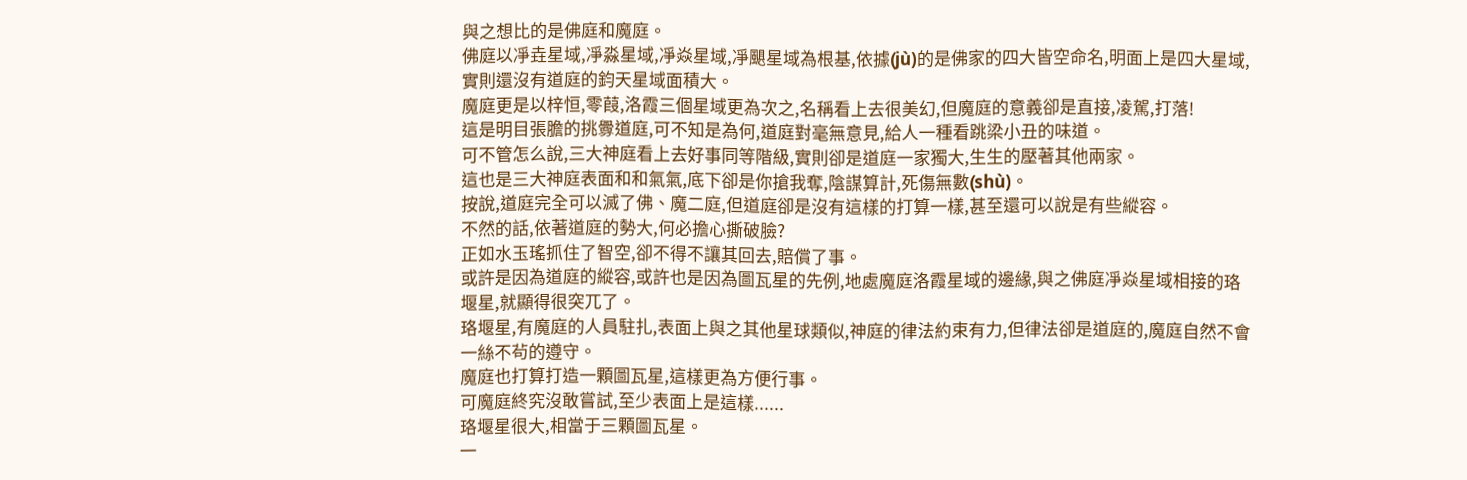與之想比的是佛庭和魔庭。
佛庭以凈垚星域,凈淼星域,凈焱星域,凈颶星域為根基,依據(jù)的是佛家的四大皆空命名,明面上是四大星域,實則還沒有道庭的鈞天星域面積大。
魔庭更是以梓恒,零葭,洛霞三個星域更為次之,名稱看上去很美幻,但魔庭的意義卻是直接,凌駕,打落!
這是明目張膽的挑釁道庭,可不知是為何,道庭對毫無意見,給人一種看跳梁小丑的味道。
可不管怎么說,三大神庭看上去好事同等階級,實則卻是道庭一家獨大,生生的壓著其他兩家。
這也是三大神庭表面和和氣氣,底下卻是你搶我奪,陰謀算計,死傷無數(shù)。
按說,道庭完全可以滅了佛、魔二庭,但道庭卻是沒有這樣的打算一樣,甚至還可以說是有些縱容。
不然的話,依著道庭的勢大,何必擔心撕破臉?
正如水玉瑤抓住了智空,卻不得不讓其回去,賠償了事。
或許是因為道庭的縱容,或許也是因為圖瓦星的先例,地處魔庭洛霞星域的邊緣,與之佛庭凈焱星域相接的珞堰星,就顯得很突兀了。
珞堰星,有魔庭的人員駐扎,表面上與之其他星球類似,神庭的律法約束有力,但律法卻是道庭的,魔庭自然不會一絲不茍的遵守。
魔庭也打算打造一顆圖瓦星,這樣更為方便行事。
可魔庭終究沒敢嘗試,至少表面上是這樣......
珞堰星很大,相當于三顆圖瓦星。
一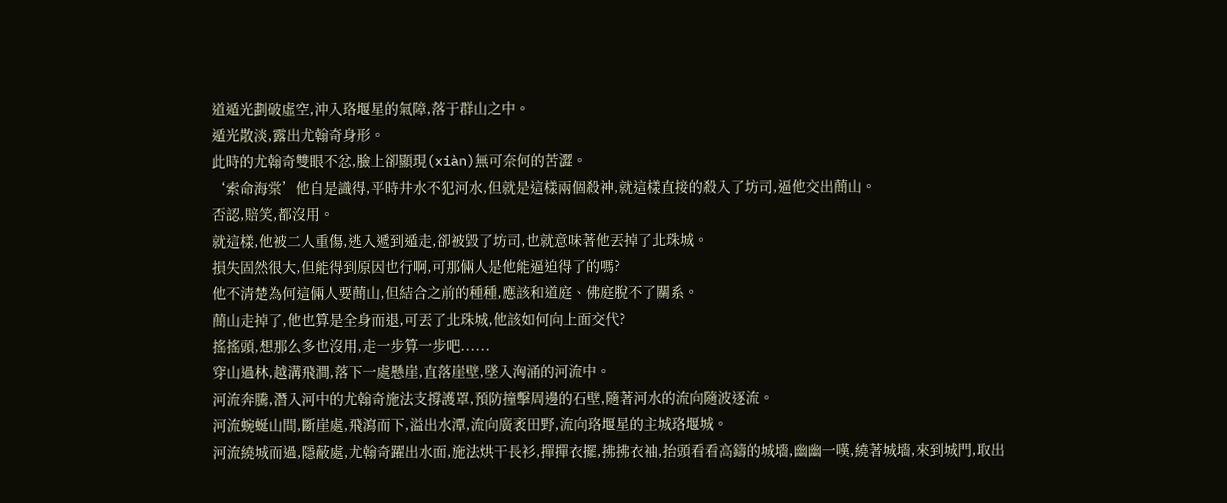道遁光劃破虛空,沖入珞堰星的氣障,落于群山之中。
遁光散淡,露出尤翰奇身形。
此時的尤翰奇雙眼不忿,臉上卻顯現(xiàn)無可奈何的苦澀。
‘索命海棠’他自是識得,平時井水不犯河水,但就是這樣兩個殺神,就這樣直接的殺入了坊司,逼他交出蔄山。
否認,賠笑,都沒用。
就這樣,他被二人重傷,逃入遞到遁走,卻被毀了坊司,也就意味著他丟掉了北珠城。
損失固然很大,但能得到原因也行啊,可那倆人是他能逼迫得了的嗎?
他不清楚為何這倆人要蔄山,但結合之前的種種,應該和道庭、佛庭脫不了關系。
蔄山走掉了,他也算是全身而退,可丟了北珠城,他該如何向上面交代?
搖搖頭,想那么多也沒用,走一步算一步吧......
穿山過林,越溝飛澗,落下一處懸崖,直落崖壁,墜入洶涌的河流中。
河流奔騰,潛入河中的尤翰奇施法支撐護罩,預防撞擊周邊的石壁,隨著河水的流向隨波逐流。
河流蜿蜒山間,斷崖處,飛瀉而下,溢出水潭,流向廣袤田野,流向珞堰星的主城珞堰城。
河流繞城而過,隱蔽處,尤翰奇躍出水面,施法烘干長衫,撣撣衣擺,拂拂衣袖,抬頭看看高鑄的城墻,幽幽一嘆,繞著城墻,來到城門,取出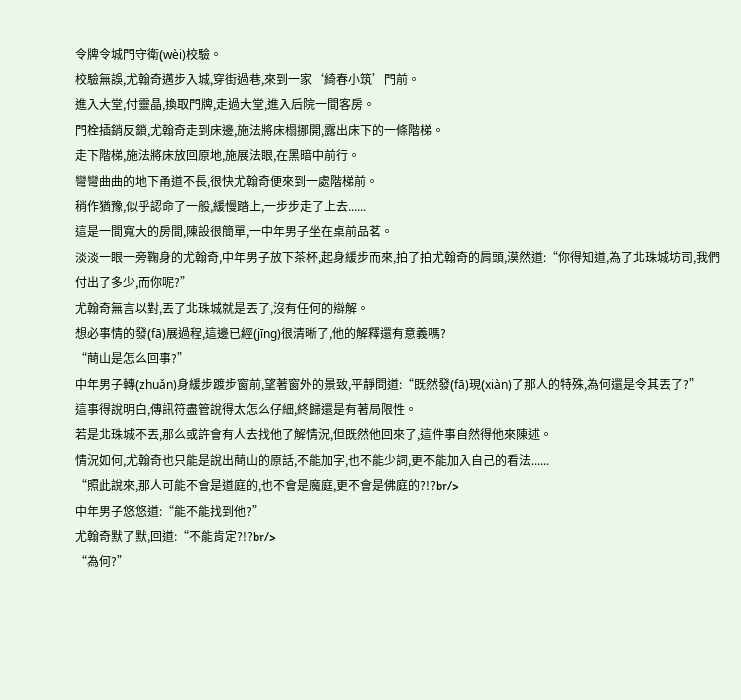令牌令城門守衛(wèi)校驗。
校驗無誤,尤翰奇邁步入城,穿街過巷,來到一家‘綺春小筑’門前。
進入大堂,付靈晶,換取門牌,走過大堂,進入后院一間客房。
門栓插銷反鎖,尤翰奇走到床邊,施法將床榻挪開,露出床下的一條階梯。
走下階梯,施法將床放回原地,施展法眼,在黑暗中前行。
彎彎曲曲的地下甬道不長,很快尤翰奇便來到一處階梯前。
稍作猶豫,似乎認命了一般,緩慢踏上,一步步走了上去......
這是一間寬大的房間,陳設很簡單,一中年男子坐在桌前品茗。
淡淡一眼一旁鞠身的尤翰奇,中年男子放下茶杯,起身緩步而來,拍了拍尤翰奇的肩頭,漠然道:“你得知道,為了北珠城坊司,我們付出了多少,而你呢?”
尤翰奇無言以對,丟了北珠城就是丟了,沒有任何的辯解。
想必事情的發(fā)展過程,這邊已經(jīng)很清晰了,他的解釋還有意義嗎?
“蔄山是怎么回事?”
中年男子轉(zhuǎn)身緩步踱步窗前,望著窗外的景致,平靜問道:“既然發(fā)現(xiàn)了那人的特殊,為何還是令其丟了?”
這事得說明白,傳訊符盡管說得太怎么仔細,終歸還是有著局限性。
若是北珠城不丟,那么或許會有人去找他了解情況,但既然他回來了,這件事自然得他來陳述。
情況如何,尤翰奇也只能是說出蔄山的原話,不能加字,也不能少詞,更不能加入自己的看法......
“照此說來,那人可能不會是道庭的,也不會是魔庭,更不會是佛庭的?!?br/>
中年男子悠悠道:“能不能找到他?”
尤翰奇默了默,回道:“不能肯定?!?br/>
“為何?”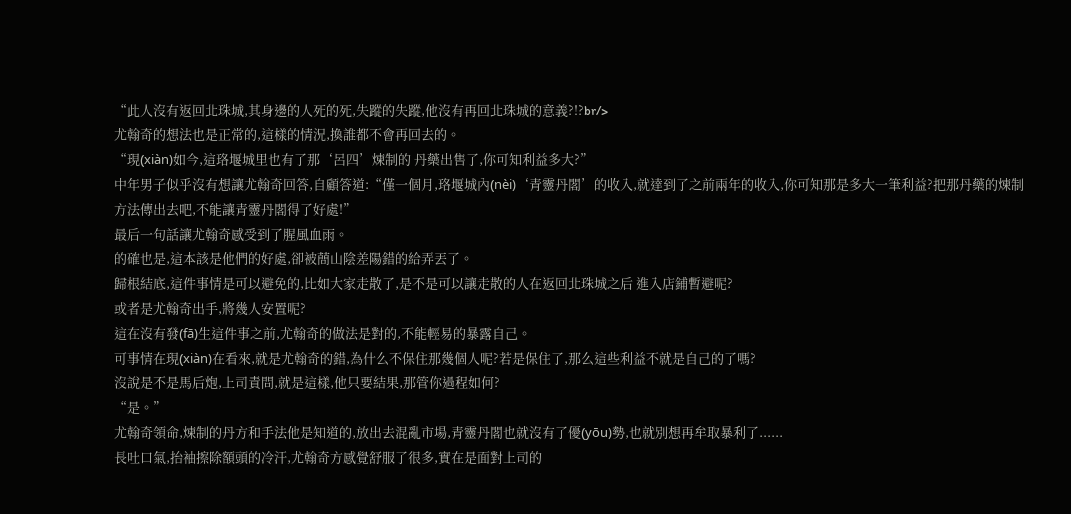“此人沒有返回北珠城,其身邊的人死的死,失蹤的失蹤,他沒有再回北珠城的意義?!?br/>
尤翰奇的想法也是正常的,這樣的情況,換誰都不會再回去的。
“現(xiàn)如今,這珞堰城里也有了那‘呂四’煉制的 丹藥出售了,你可知利益多大?”
中年男子似乎沒有想讓尤翰奇回答,自顧答道:“僅一個月,珞堰城內(nèi)‘青靈丹閣’的收入,就達到了之前兩年的收入,你可知那是多大一筆利益?把那丹藥的煉制方法傳出去吧,不能讓青靈丹閣得了好處!”
最后一句話讓尤翰奇感受到了腥風血雨。
的確也是,這本該是他們的好處,卻被蔄山陰差陽錯的給弄丟了。
歸根結底,這件事情是可以避免的,比如大家走散了,是不是可以讓走散的人在返回北珠城之后 進入店鋪暫避呢?
或者是尤翰奇出手,將幾人安置呢?
這在沒有發(fā)生這件事之前,尤翰奇的做法是對的,不能輕易的暴露自己。
可事情在現(xiàn)在看來,就是尤翰奇的錯,為什么不保住那幾個人呢?若是保住了,那么這些利益不就是自己的了嗎?
沒說是不是馬后炮,上司責問,就是這樣,他只要結果,那管你過程如何?
“是。”
尤翰奇領命,煉制的丹方和手法他是知道的,放出去混亂市場,青靈丹閣也就沒有了優(yōu)勢,也就別想再牟取暴利了......
長吐口氣,抬袖擦除額頭的冷汗,尤翰奇方感覺舒服了很多,實在是面對上司的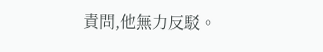責問,他無力反駁。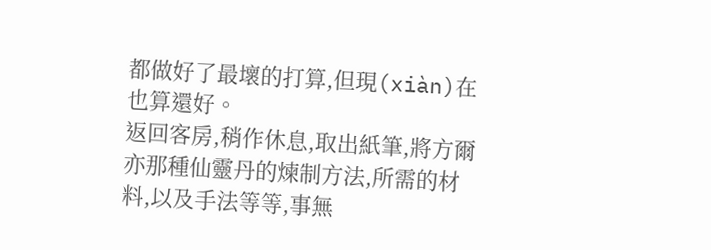都做好了最壞的打算,但現(xiàn)在也算還好。
返回客房,稍作休息,取出紙筆,將方爾亦那種仙靈丹的煉制方法,所需的材料,以及手法等等,事無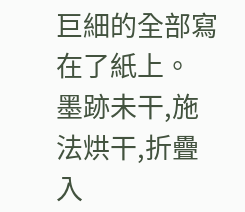巨細的全部寫在了紙上。
墨跡未干,施法烘干,折疊入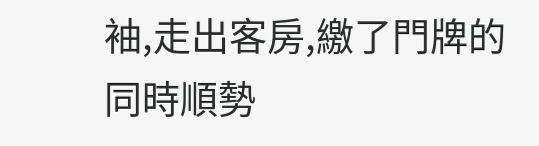袖,走出客房,繳了門牌的同時順勢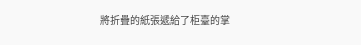將折疊的紙張遞給了柜臺的掌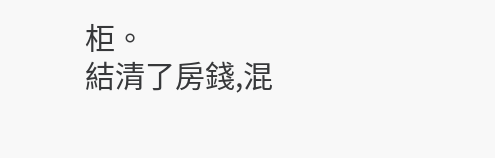柜。
結清了房錢,混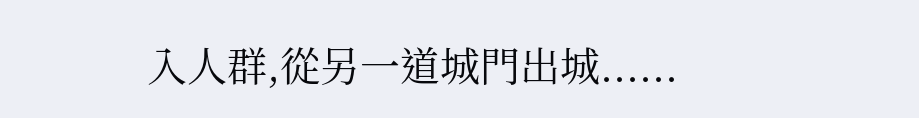入人群,從另一道城門出城......